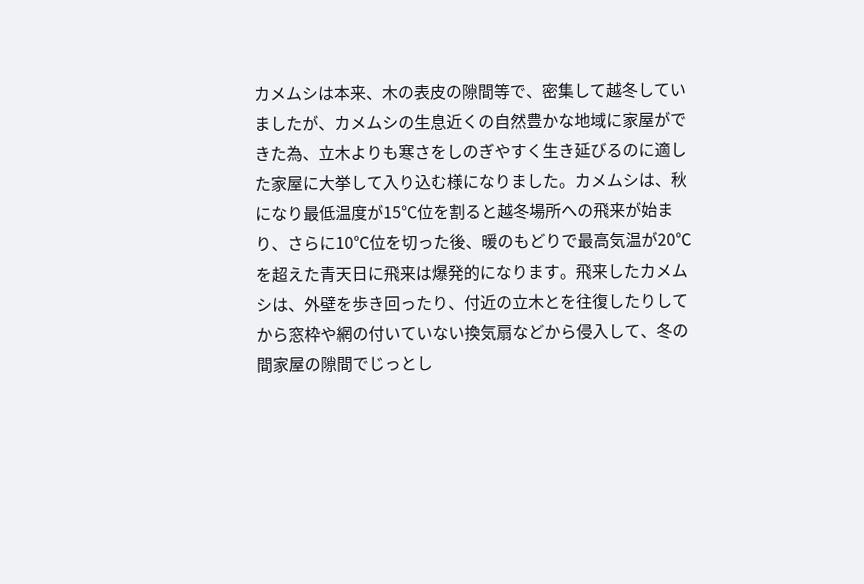カメムシは本来、木の表皮の隙間等で、密集して越冬していましたが、カメムシの生息近くの自然豊かな地域に家屋ができた為、立木よりも寒さをしのぎやすく生き延びるのに適した家屋に大挙して入り込む様になりました。カメムシは、秋になり最低温度が15℃位を割ると越冬場所への飛来が始まり、さらに10℃位を切った後、暖のもどりで最高気温が20℃を超えた青天日に飛来は爆発的になります。飛来したカメムシは、外壁を歩き回ったり、付近の立木とを往復したりしてから窓枠や網の付いていない換気扇などから侵入して、冬の間家屋の隙間でじっとし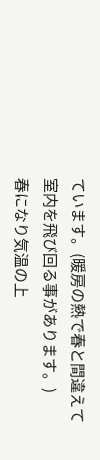ています。(暖房の熱で春と間違えて室内を飛び回る事があります。)
春になり気温の上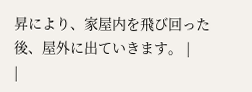昇により、家屋内を飛び回った後、屋外に出ていきます。 |
|